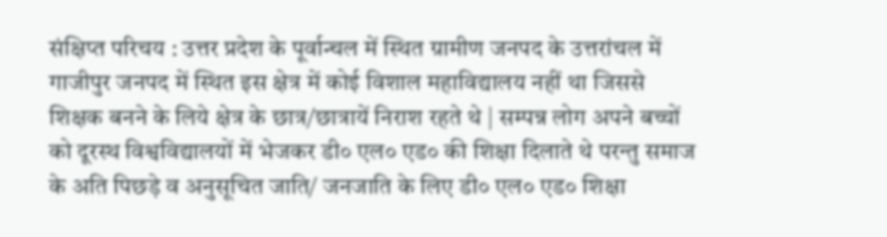संक्षिप्त परिचय : उत्तर प्रदेश के पूर्वान्चल में स्थित ग्रामीण जनपद के उत्तरांचल में गाजीपुर जनपद में स्थित इस क्षेत्र में कोई विशाल महाविद्यालय नहीं था जिससे शिक्षक बनने के लिये क्षेत्र के छात्र/छात्रायें निराश रहते थे | सम्पन्न लोग अपने बच्चों को दूरस्थ विश्वविद्यालयों में भेजकर डी० एल० एड० की शिक्षा दिलाते थे परन्तु समाज के अति पिछड़े व अनुसूचित जाति/ जनजाति के लिए डी० एल० एड० शिक्षा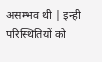असम्भव थी | इन्ही परिस्थितियों को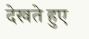देखते हुए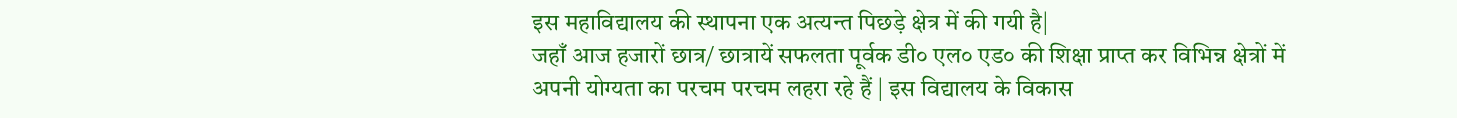इस महाविद्यालय की स्थापना एक अत्यन्त पिछड़े क्षेत्र में की गयी है|
जहाँ आज हजारों छात्र/ छात्रायें सफलता पूर्वक डी० एल० एड० की शिक्षा प्राप्त कर विभिन्न क्षेत्रों में अपनी योग्यता का परचम परचम लहरा रहे हैं | इस विद्यालय के विकास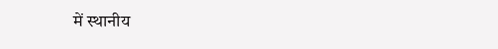में स्थानीय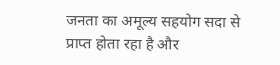जनता का अमूल्य सहयोग सदा से प्राप्त होता रहा है और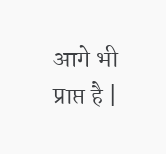आगे भी प्राप्त है |